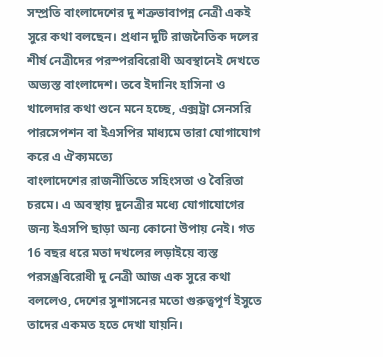সম্প্রতি বাংলাদেশের দু শত্রুভাবাপন্ন নেত্রী একই সুরে কথা বলছেন। প্রধান দুটি রাজনৈতিক দলের শীর্ষ নেত্রীদের পরস্পরবিরোধী অবস্থানেই দেখতে অভ্যস্ত বাংলাদেশ। তবে ইদানিং হাসিনা ও খালেদার কথা শুনে মনে হচ্ছে, এক্সট্রা সেনসরি পারসেপশন বা ইএসপির মাধ্যমে তারা যোগাযোগ করে এ ঐক্যমত্যে
বাংলাদেশের রাজনীতিতে সহিংসতা ও বৈরিতা চরমে। এ অবস্থায় দুনেত্রীর মধ্যে যোগাযোগের জন্য ইএসপি ছাড়া অন্য কোনো উপায় নেই। গত 16 বছর ধরে মতা দখলের লড়াইয়ে ব্যস্ত পরসঙ্রবিরোধী দু নেত্রী আজ এক সুরে কথা বললেও, দেশের সুশাসনের মতো গুরুত্বপূর্ণ ইসুতে তাদের একমত হতে দেখা যায়নি।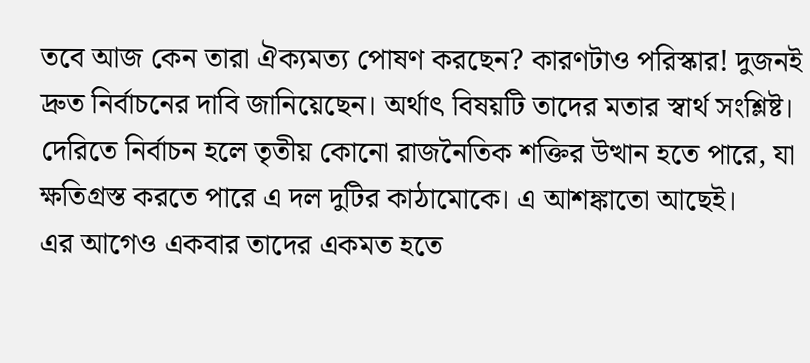তবে আজ কেন তারা ঐক্যমত্য পোষণ করছেন? কারণটাও পরিস্কার! দুজনই দ্রুত নির্বাচনের দাবি জানিয়েছেন। অর্থাৎ বিষয়টি তাদের মতার স্বার্থ সংশ্লিষ্ট। দেরিতে নির্বাচন হলে তৃতীয় কোনো রাজনৈতিক শক্তির উত্থান হতে পারে, যা ক্ষতিগ্রস্ত করতে পারে এ দল দুটির কাঠামোকে। এ আশঙ্কাতো আছেই।
এর আগেও একবার তাদের একমত হতে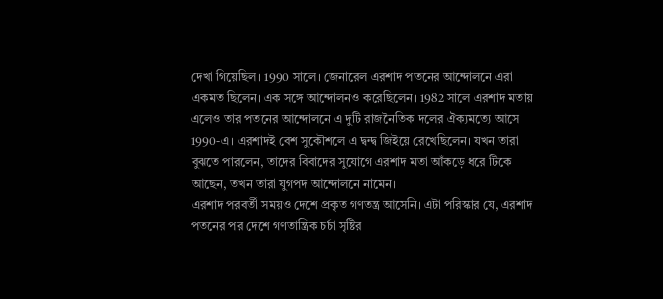দেখা গিয়েছিল। 1990 সালে। জেনারেল এরশাদ পতনের আন্দোলনে এরা একমত ছিলেন। এক সঙ্গে আন্দোলনও করেছিলেন। 1982 সালে এরশাদ মতায় এলেও তার পতনের আন্দোলনে এ দুটি রাজনৈতিক দলের ঐক্যমত্যে আসে 1990-এ। এরশাদই বেশ সুকৌশলে এ দ্বন্দ্ব জিইয়ে রেখেছিলেন। যখন তারা বুঝতে পারলেন, তাদের বিবাদের সুযোগে এরশাদ মতা আঁকড়ে ধরে টিকে আছেন, তখন তারা যুগপদ আন্দোলনে নামেন।
এরশাদ পরবর্তী সময়ও দেশে প্রকৃত গণতন্ত্র আসেনি। এটা পরিস্কার যে, এরশাদ পতনের পর দেশে গণতান্ত্রিক চর্চা সৃষ্টির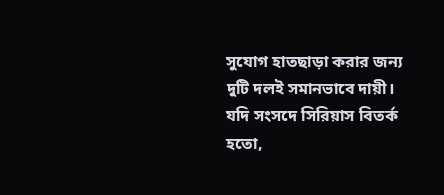সুযোগ হাতছাড়া করার জন্য দুটি দলই সমানভাবে দায়ী। যদি সংসদে সিরিয়াস বিতর্ক হতো,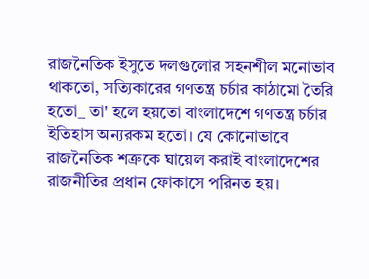রাজনৈতিক ইসুতে দলগুলোর সহনশীল মনোভাব থাকতো, সত্যিকারের গণতন্ত্র চর্চার কাঠামো তৈরি হতো_ তা' হলে হয়তো বাংলাদেশে গণতন্ত্র চর্চার ইতিহাস অন্যরকম হতো। যে কোনোভাবে রাজনৈতিক শত্রুকে ঘায়েল করাই বাংলাদেশের রাজনীতির প্রধান ফোকাসে পরিনত হয়।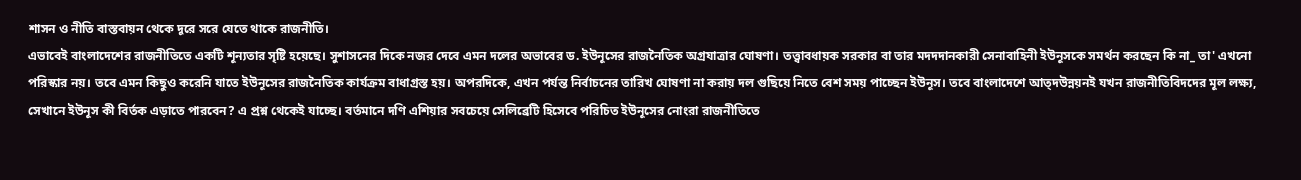শাসন ও নীতি বাস্তবায়ন থেকে দূরে সরে যেতে থাকে রাজনীতি।
এভাবেই বাংলাদেশের রাজনীতিতে একটি শূন্যতার সৃষ্টি হয়েছে। সুশাসনের দিকে নজর দেবে এমন দলের অভাবের ড. ইউনূসের রাজনৈতিক অগ্রযাত্রার ঘোষণা। তত্ত্বাবধায়ক সরকার বা তার মদদদানকারী সেনাবাহিনী ইউনূসকে সমর্থন করছেন কি না_ তা' এখনো পরিস্কার নয়। তবে এমন কিছুও করেনি যাতে ইউনূসের রাজনৈতিক কার্যক্রম বাধাগ্রস্ত হয়। অপরদিকে, এখন পর্যন্ত নির্বাচনের তারিখ ঘোষণা না করায় দল গুছিয়ে নিতে বেশ সময় পাচ্ছেন ইউনূস। তবে বাংলাদেশে আত্দউন্নয়নই যখন রাজনীতিবিদদের মূল লক্ষ্য, সেখানে ইউনূস কী বির্তক এড়াতে পারবেন? এ প্রশ্ন থেকেই যাচ্ছে। বর্তমানে দণি এশিয়ার সবচেয়ে সেলিব্রেটি হিসেবে পরিচিত ইউনূসের নোংরা রাজনীতিতে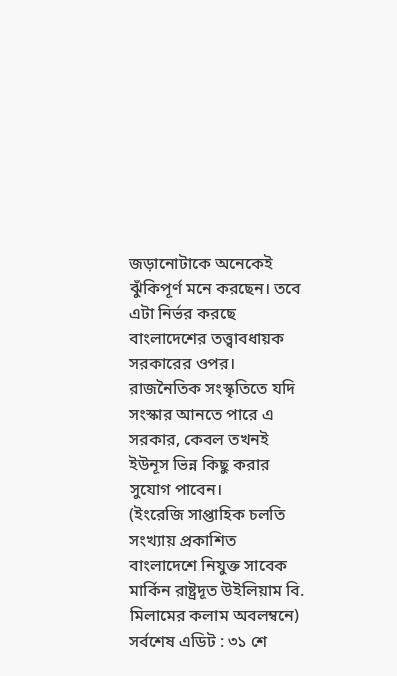জড়ানোটাকে অনেকেই ঝুঁকিপূর্ণ মনে করছেন। তবে এটা নির্ভর করছে বাংলাদেশের তত্ত্বাবধায়ক সরকারের ওপর। রাজনৈতিক সংস্কৃতিতে যদি সংস্কার আনতে পারে এ সরকার, কেবল তখনই ইউনূস ভিন্ন কিছু করার সুযোগ পাবেন।
(ইংরেজি সাপ্তাহিক চলতি সংখ্যায় প্রকাশিত বাংলাদেশে নিযুক্ত সাবেক মার্কিন রাষ্ট্রদূত উইলিয়াম বি. মিলামের কলাম অবলম্বনে)
সর্বশেষ এডিট : ৩১ শে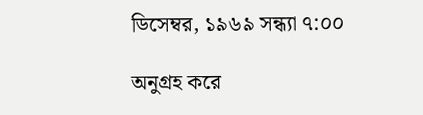ডিসেম্বর, ১৯৬৯ সন্ধ্যা ৭:০০

অনুগ্রহ করে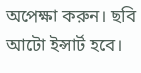অপেক্ষা করুন। ছবি আটো ইন্সার্ট হবে।